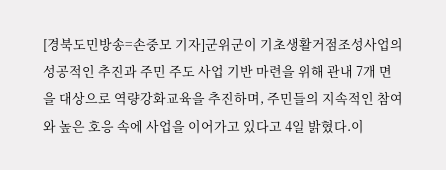[경북도민방송=손중모 기자]군위군이 기초생활거점조성사업의 성공적인 추진과 주민 주도 사업 기반 마련을 위해 관내 7개 면을 대상으로 역량강화교육을 추진하며, 주민들의 지속적인 참여와 높은 호응 속에 사업을 이어가고 있다고 4일 밝혔다.이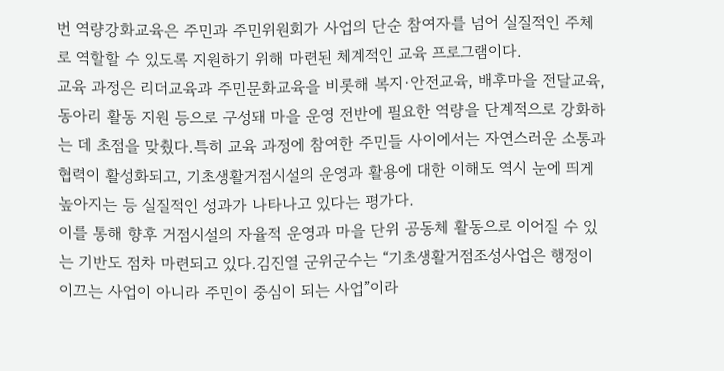번 역량강화교육은 주민과 주민위원회가 사업의 단순 참여자를 넘어 실질적인 주체로 역할할 수 있도록 지원하기 위해 마련된 체계적인 교육 프로그램이다.
교육 과정은 리더교육과 주민문화교육을 비롯해 복지·안전교육, 배후마을 전달교육, 동아리 활동 지원 등으로 구성돼 마을 운영 전반에 필요한 역량을 단계적으로 강화하는 데 초점을 맞췄다.특히 교육 과정에 참여한 주민들 사이에서는 자연스러운 소통과 협력이 활성화되고, 기초생활거점시설의 운영과 활용에 대한 이해도 역시 눈에 띄게 높아지는 등 실질적인 성과가 나타나고 있다는 평가다.
이를 통해 향후 거점시설의 자율적 운영과 마을 단위 공동체 활동으로 이어질 수 있는 기반도 점차 마련되고 있다.김진열 군위군수는 “기초생활거점조성사업은 행정이 이끄는 사업이 아니라 주민이 중심이 되는 사업”이라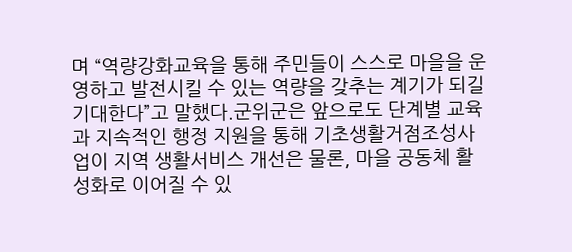며 “역량강화교육을 통해 주민들이 스스로 마을을 운영하고 발전시킬 수 있는 역량을 갖추는 계기가 되길 기대한다”고 말했다.군위군은 앞으로도 단계별 교육과 지속적인 행정 지원을 통해 기초생활거점조성사업이 지역 생활서비스 개선은 물론, 마을 공동체 활성화로 이어질 수 있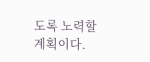도록 노력할 계획이다.